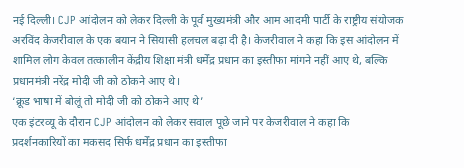नई दिल्ली। CJP आंदोलन को लेकर दिल्ली के पूर्व मुख्यमंत्री और आम आदमी पार्टी के राष्ट्रीय संयोजक अरविंद केजरीवाल के एक बयान ने सियासी हलचल बढ़ा दी है। केजरीवाल ने कहा कि इस आंदोलन में शामिल लोग केवल तत्कालीन केंद्रीय शिक्षा मंत्री धर्मेंद्र प्रधान का इस्तीफा मांगने नहीं आए थे, बल्कि प्रधानमंत्री नरेंद्र मोदी जी को ठोकने आए थे।
‘क्रूड भाषा में बोलूं तो मोदी जी को ठोकने आए थे’
एक इंटरव्यू के दौरान CJP आंदोलन को लेकर सवाल पूछे जाने पर केजरीवाल ने कहा कि प्रदर्शनकारियों का मकसद सिर्फ धर्मेंद्र प्रधान का इस्तीफा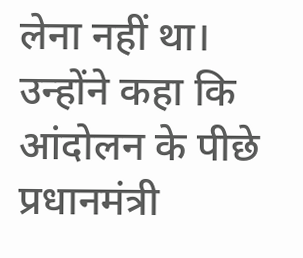लेना नहीं था। उन्होंने कहा कि आंदोलन के पीछे प्रधानमंत्री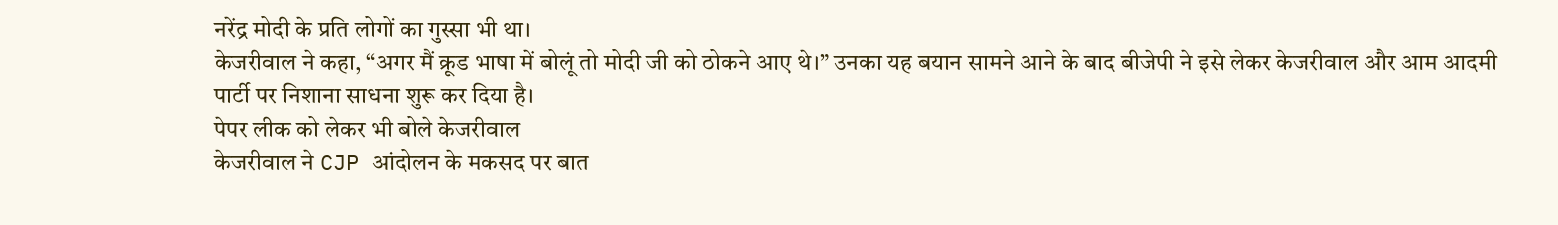नरेंद्र मोदी के प्रति लोगों का गुस्सा भी था।
केजरीवाल ने कहा, “अगर मैं क्रूड भाषा में बोलूं तो मोदी जी को ठोकने आए थे।” उनका यह बयान सामने आने के बाद बीजेपी ने इसे लेकर केजरीवाल और आम आदमी पार्टी पर निशाना साधना शुरू कर दिया है।
पेपर लीक को लेकर भी बोले केजरीवाल
केजरीवाल ने CJP आंदोलन के मकसद पर बात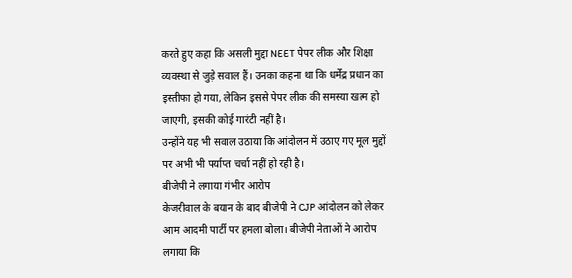करते हुए कहा कि असली मुद्दा NEET पेपर लीक और शिक्षा व्यवस्था से जुड़े सवाल हैं। उनका कहना था कि धर्मेंद्र प्रधान का इस्तीफा हो गया, लेकिन इससे पेपर लीक की समस्या खत्म हो जाएगी, इसकी कोई गारंटी नहीं है।
उन्होंने यह भी सवाल उठाया कि आंदोलन में उठाए गए मूल मुद्दों पर अभी भी पर्याप्त चर्चा नहीं हो रही है।
बीजेपी ने लगाया गंभीर आरोप
केजरीवाल के बयान के बाद बीजेपी ने CJP आंदोलन को लेकर आम आदमी पार्टी पर हमला बोला। बीजेपी नेताओं ने आरोप लगाया कि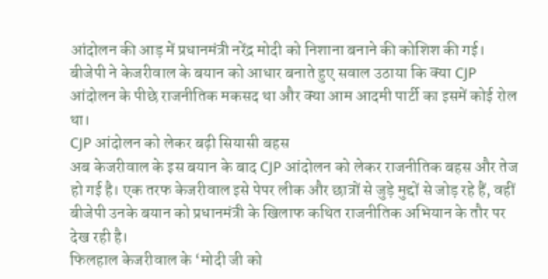आंदोलन की आड़ में प्रधानमंत्री नरेंद्र मोदी को निशाना बनाने की कोशिश की गई।
बीजेपी ने केजरीवाल के बयान को आधार बनाते हुए सवाल उठाया कि क्या CJP आंदोलन के पीछे राजनीतिक मकसद था और क्या आम आदमी पार्टी का इसमें कोई रोल था।
CJP आंदोलन को लेकर बढ़ी सियासी बहस
अब केजरीवाल के इस बयान के बाद CJP आंदोलन को लेकर राजनीतिक बहस और तेज हो गई है। एक तरफ केजरीवाल इसे पेपर लीक और छात्रों से जुड़े मुद्दों से जोड़ रहे हैं, वहीं बीजेपी उनके बयान को प्रधानमंत्री के खिलाफ कथित राजनीतिक अभियान के तौर पर देख रही है।
फिलहाल केजरीवाल के ‘मोदी जी को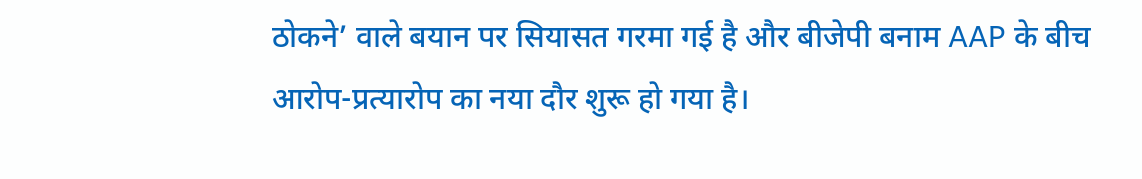ठोकने’ वाले बयान पर सियासत गरमा गई है और बीजेपी बनाम AAP के बीच आरोप-प्रत्यारोप का नया दौर शुरू हो गया है।